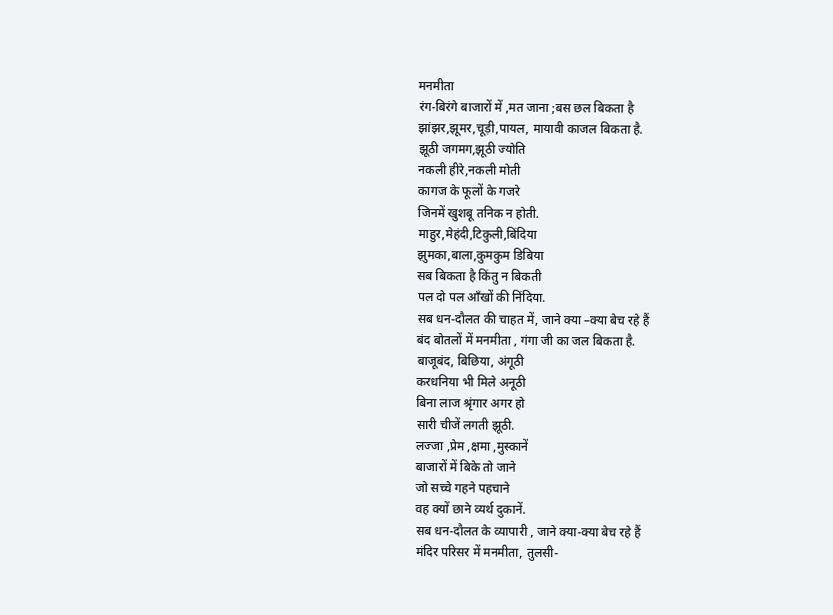मनमीता
रंग-बिरंगे बाजारों में ,मत जाना ;बस छल बिकता है
झांझर,झूमर,चूड़ी,पायल, मायावी काजल बिकता है.
झूठी जगमग,झूठी ज्योति
नकली हीरे,नकली मोती
कागज के फूलों के गजरे
जिनमें खुशबू तनिक न होती.
माहुर,मेहंदी,टिकुली,बिंदिया
झुमका,बाला,कुमकुम डिबिया
सब बिकता है किंतु न बिकती
पल दो पल आँखों की निंदिया.
सब धन-दौलत की चाहत में, जाने क्या –क्या बेच रहे हैं
बंद बोतलों में मनमीता , गंगा जी का जल बिकता है.
बाजूबंद, बिछिया, अंगूठी
करधनिया भी मिले अनूठी
बिना लाज श्रृंगार अगर हो
सारी चीजें लगती झूठी.
लज्जा ,प्रेम ,क्षमा ,मुस्कानें
बाजारों में बिके तो जाने
जो सच्चे गहने पहचाने
वह क्यों छाने व्यर्थ दुकानें.
सब धन-दौलत के व्यापारी , जाने क्या-क्या बेच रहे हैं
मंदिर परिसर में मनमीता, तुलसी-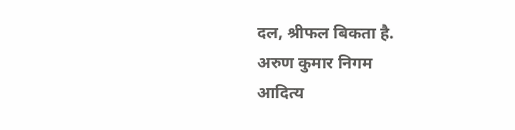दल, श्रीफल बिकता है.
अरुण कुमार निगम
आदित्य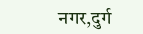नगर,दुर्ग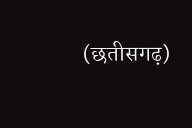(छतीसगढ़)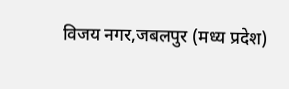विजय नगर,जबलपुर (मध्य प्रदेश)